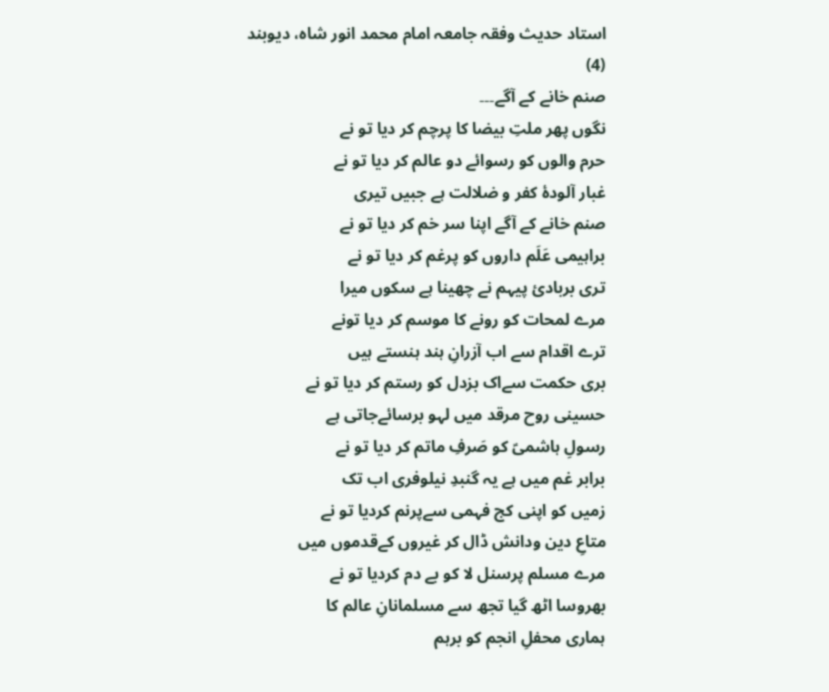استاد حدیث وفقہ جامعہ امام محمد انور شاہ، دیوبند
(4)
صنم خانے کے آگے۔۔۔
نگوں پھر ملتِ بیضا کا پرچم کر دیا تو نے
حرم والوں کو رسوائے دو عالم کر دیا تو نے
غبار آلودۂ کفر و ضلالت ہے جبیں تیری
صنم خانے کے آگے اپنا سر خم کر دیا تو نے
براہیمی عَلَم داروں کو پرغم کر دیا تو نے
تری بربادئ پیہم نے چھینا ہے سکوں میرا
مرے لمحات کو رونے کا موسم کر دیا تونے
ترے اقدام سے اب آزرانِ ہند ہنستے ہیں
بری حکمت سےاک بزدل کو رستم کر دیا تو نے
حسینی روح مرقد میں لہو برسائےجاتی ہے
رسولِ ہاشمیؑ کو صَرفِ ماتم کر دیا تو نے
برابر غم میں ہے یہ گنبدِ نیلوفری اب تک
زمیں کو اپنی کج فہمی سےپرنم کردیا تو نے
متاعِ دین ودانش ڈال کر غیروں کےقدموں میں
مرے مسلم پرسنل لا کو بے دم کردیا تو نے
بھروسا اٹھ گیا تجھ سے مسلمانانِ عالم کا
ہماری محفلِ انجم کو برہم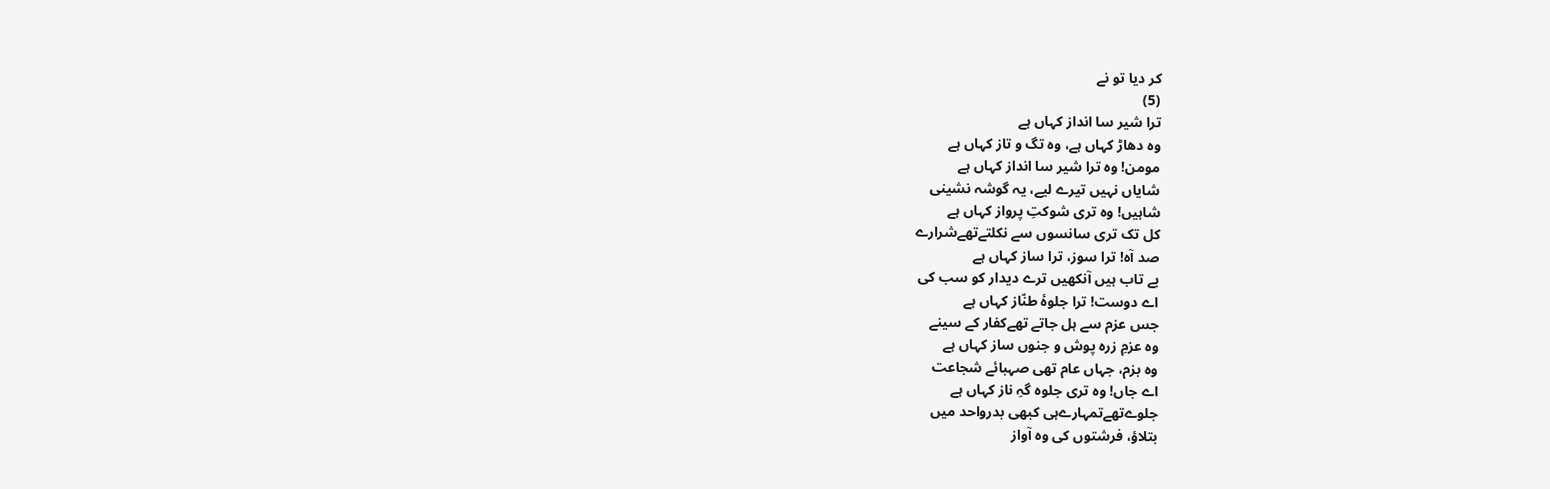کر دیا تو نے
(5)
ترا شیر سا انداز کہاں ہے
وہ دھاڑ کہاں ہے، وہ تگ و تاز کہاں ہے
مومن! وہ ترا شیر سا انداز کہاں ہے
شایاں نہیں تیرے لیے، یہ گوشہ نشینی
شاہیں! وہ تری شوکتِ پرواز کہاں ہے
کل تک تری سانسوں سے نکلتےتھےشرارے
صد آہ! ترا سوز، ترا ساز کہاں ہے
بے تاب ہیں آنکھیں ترے دیدار کو سب کی
اے دوست! ترا جلوۂ طنّاز کہاں ہے
جس عزم سے ہل جاتے تھےکفار کے سینے
وہ عزمِ زرہ پوش و جنوں ساز کہاں ہے
وہ بزم، جہاں عام تھی صہبائے شجاعت
اے جاں! وہ تری جلوہ گہِ ناز کہاں ہے
جلوےتھےتمہارےہی کبھی بدرواحد میں
بتلاؤ، فرشتوں کی وہ آواز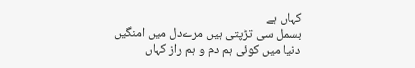کہاں ہے
بسمل سی تڑپتی ہیں مرےدل میں امنگیں
دنیا میں کوئی ہم دم و ہم راز کہاں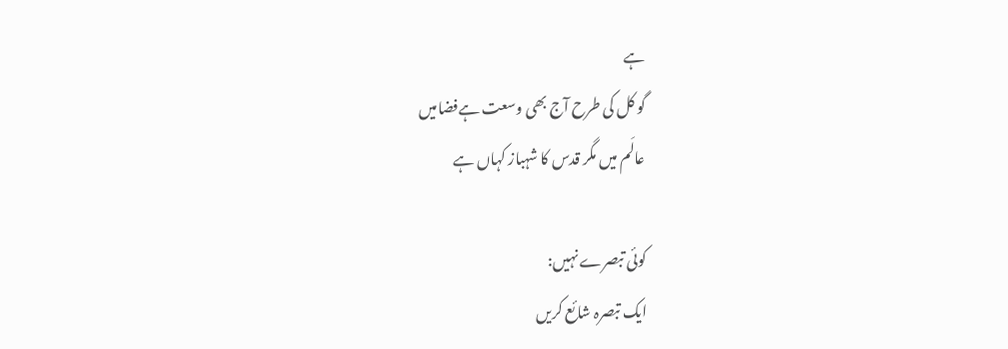ہے
گو کل کی طرح آج بھی وسعت ہےفضامیں
عالَم میں مگر قدس کا شہباز کہاں ہے

کوئی تبصرے نہیں:
ایک تبصرہ شائع کریں